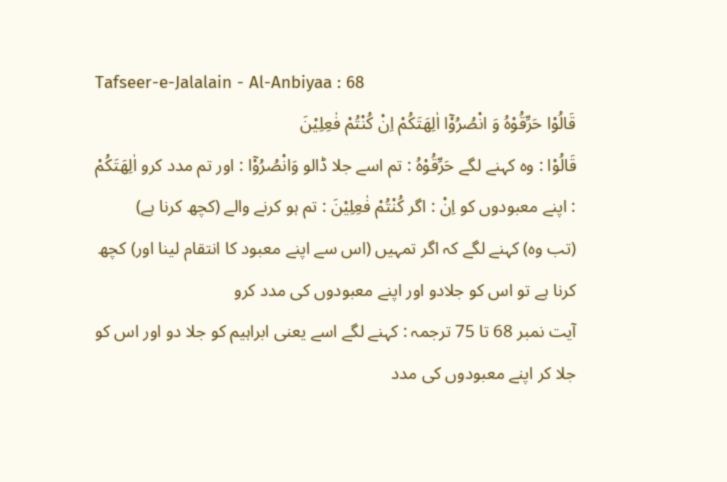Tafseer-e-Jalalain - Al-Anbiyaa : 68
قَالُوْا حَرِّقُوْهُ وَ انْصُرُوْۤا اٰلِهَتَكُمْ اِنْ كُنْتُمْ فٰعِلِیْنَ
قَالُوْا : وہ کہنے لگے حَرِّقُوْهُ : تم اسے جلا ڈالو وَانْصُرُوْٓا : اور تم مدد کرو اٰلِهَتَكُمْ : اپنے معبودوں کو اِنْ : اگر كُنْتُمْ فٰعِلِيْنَ : تم ہو کرنے والے (کچھ کرنا ہے)
(تب وہ) کہنے لگے کہ اگر تمہیں (اس سے اپنے معبود کا انتقام لینا اور) کچھ کرنا ہے تو اس کو جلادو اور اپنے معبودوں کی مدد کرو
آیت نمبر 68 تا 75 ترجمہ : کہنے لگے اسے یعنی ابراہیم کو جلا دو اور اس کو جلا کر اپنے معبودوں کی مدد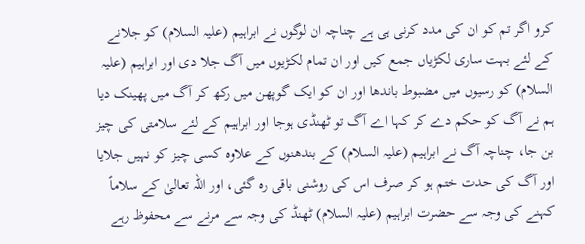کرو اگر تم کو ان کی مدد کرنی ہی ہے چناچہ ان لوگوں نے ابراہیم (علیہ السلام) کو جلانے کے لئے بہت ساری لکڑیاں جمع کیں اور ان تمام لکڑیوں میں آگ جلا دی اور ابراہیم (علیہ السلام) کو رسیوں میں مضبوط باندھا اور ان کو ایک گوپھن میں رکھ کر آگ میں پھینک دیا ہم نے آگ کو حکم دے کر کہا اے آگ تو ٹھنڈی ہوجا اور ابراہیم کے لئے سلامتی کی چیز بن جا، چناچہ آگ نے ابراہیم (علیہ السلام) کے بندھنوں کے علاوہ کسی چیز کو نہیں جلایا اور آگ کی حدت ختم ہو کر صرف اس کی روشنی باقی رہ گئی، اور اللہ تعالیٰ کے سلاماً کہنے کی وجہ سے حضرت ابراہیم (علیہ السلام) ٹھنڈ کی وجہ سے مرنے سے محفوظ رہے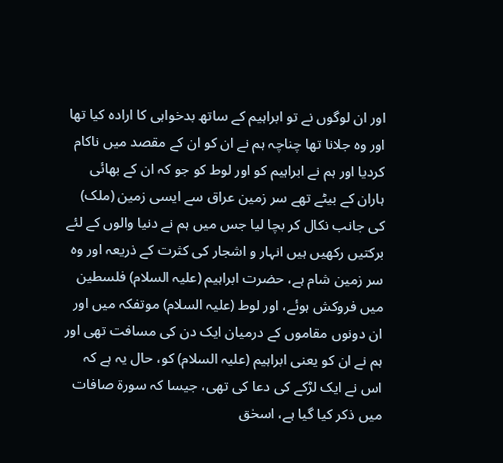اور ان لوگوں نے تو ابراہیم کے ساتھ بدخواہی کا ارادہ کیا تھا اور وہ جلانا تھا چناچہ ہم نے ان کو ان کے مقصد میں ناکام کردیا اور ہم نے ابراہیم کو اور لوط کو جو کہ ان کے بھائی ہاران کے بیٹے تھے سر زمین عراق سے ایسی زمین (ملک) کی جانب نکال کر بچا لیا جس میں ہم نے دنیا والوں کے لئے برکتیں رکھیں ہیں انہار و اشجار کی کثرت کے ذریعہ اور وہ سر زمین شام ہے، حضرت ابراہیم (علیہ السلام) فلسطین میں فروکش ہوئے، اور لوط (علیہ السلام) موتفکہ میں اور ان دونوں مقاموں کے درمیان ایک دن کی مسافت تھی اور ہم نے ان کو یعنی ابراہیم (علیہ السلام) کو، حال یہ ہے کہ اس نے ایک لڑکے کی دعا کی تھی، جیسا کہ سورة صافات میں ذکر کیا گیا ہے، اسحٰق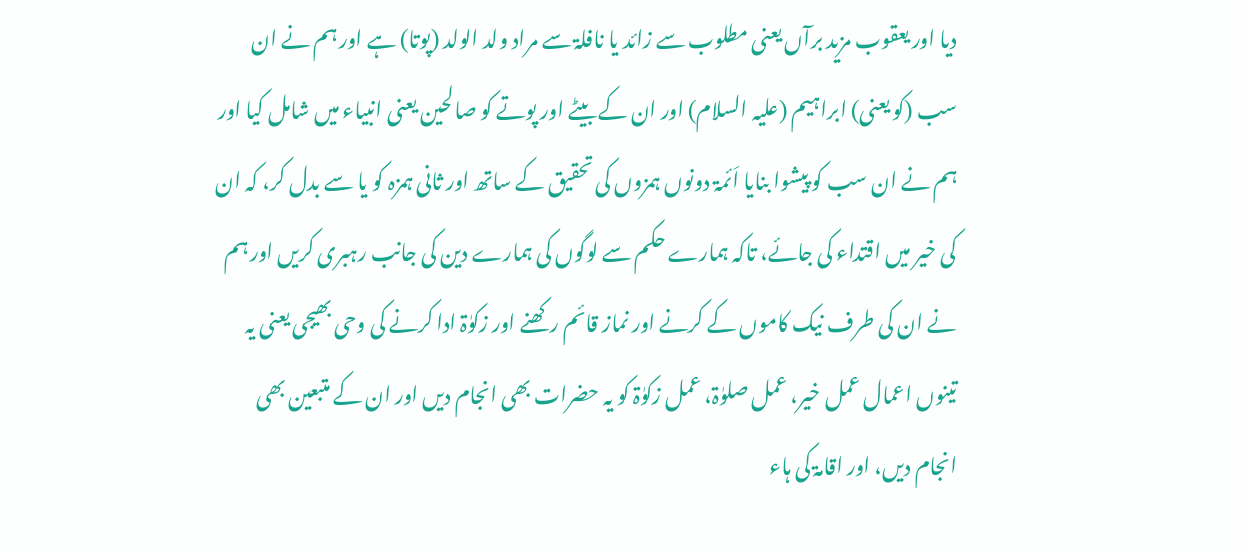دیا اور یعقوب مزید برآں یعنی مطلوب سے زائد یا نافلۃ سے مراد ولد الولد (پوتا) ہے اور ہم نے ان سب (کو یعنی) ابراہیم (علیہ السلام) اور ان کے بیٹے اور پوتے کو صالحین یعنی انبیاء میں شامل کیا اور ہم نے ان سب کو پیشوا بنایا اَئمۃ دونوں ہمزوں کی تحقیق کے ساتھ اور ثانی ہمزہ کو یا سے بدل کر، کہ ان کی خیر میں اقتداء کی جائے، تاکہ ہمارے حکم سے لوگوں کی ہمارے دین کی جانب رہبری کریں اور ہم نے ان کی طرف نیک کاموں کے کرنے اور نماز قائم رکھنے اور زکوٰۃ ادا کرنے کی وحی بھیجی یعنی یہ تینوں اعمال عمل خیر، عمل صلوٰۃ، عمل زکوٰۃ کو یہ حضرات بھی انجام دیں اور ان کے متبعین بھی انجام دیں، اور اقامۃ کی ہاء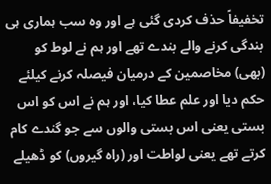تخفیفاً حذف کردی گئی ہے اور وہ سب ہماری ہی بندگی کرنے والے بندے تھے اور ہم نے لوط کو (بھی) مخاصمین کے درمیان فیصلہ کرنے کیلئے حکم دیا اور علم عطا کیا، اور ہم نے اس کو اس بستی یعنی اس بستی والوں سے جو گندے کام کرتے تھے یعنی لواطت اور (راہ گیروں) کو ڈھیلے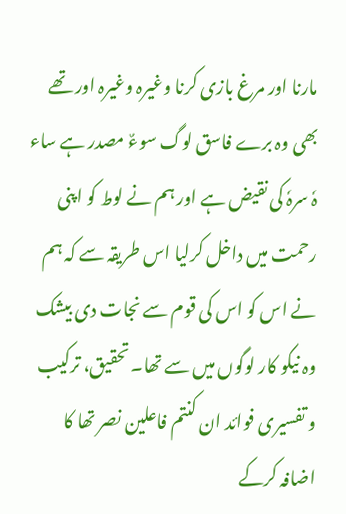مارنا اور مرغ بازی کرنا وغیرہ وغیرہ اور تھے بھی وہ برے فاسق لوگ سوءٌ مصدر ہے ساء ہٗ سرہٗ کی نقیض ہے اور ہم نے لوط کو اپنی رحمت میں داخل کرلیا اس طریقہ سے کہ ہم نے اس کو اس کی قوم سے نجات دی بیشک وہ نیکو کار لوگوں میں سے تھا۔ تحقیق، ترکیب و تفسیری فوائد ان کنتم فاعلین نصر تھا کا اضافہ کرکے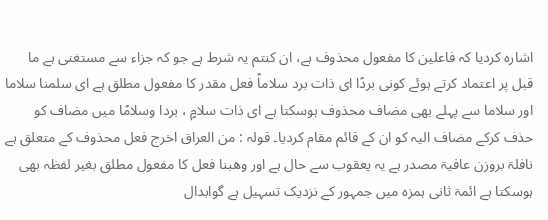اشارہ کردیا کہ فاعلین کا مفعول محذوف ہے، ان کنتم یہ شرط ہے جو کہ جزاء سے مستغنی ہے ما قبل پر اعتماد کرتے ہوئے کونی بردًا ای ذات برد سلاماً فعل مقدر کا مفعول مطلق ہے ای سلمنا سلاما اور سلاما سے پہلے بھی مضاف محذوف ہوسکتا ہے ای ذات سلامٍ ، بردا وسلامًا میں مضاف کو حذف کرکے مضاف الیہ کو ان کے قائم مقام کردیا۔ قولہ : من العراق اخرج فعل محذوف کے متعلق ہے نافلۃ بروزن عافیۃ مصدر ہے یہ یعقوب سے حال ہے اور وھبنا فعل کا مفعول مطلق بغیر لفظہ بھی ہوسکتا ہے ائمۃ ثانی ہمزہ میں جمہور کے نزدیک تسہیل ہے گوابدال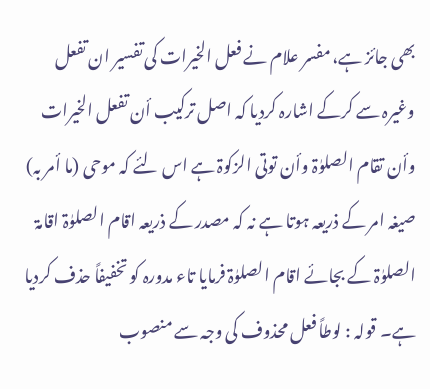بھی جائز ہے، مفسر علام نے فعل الخیرات کی تفسیر ان تفعل وغیرہ سے کرکے اشارہ کردیا کہ اصل ترکیب أن تفعل الخیرات وأن تقام الصلوٰۃ وأن توتی الزکوۃ ہے اس لئے کہ موحی (ما أمر بہ) صیغہ امر کے ذریعہ ہوتا ہے نہ کہ مصدر کے ذریعہ اقام الصلوٰۃ اقامۃ الصلوٰۃ کے بجائے اقام الصلوٰۃ فرمایا تاء مدورہ کو تخفیفاً حذف کردیا ہے۔ قولہ : لوطاً فعل محذوف کی وجہ سے منصوب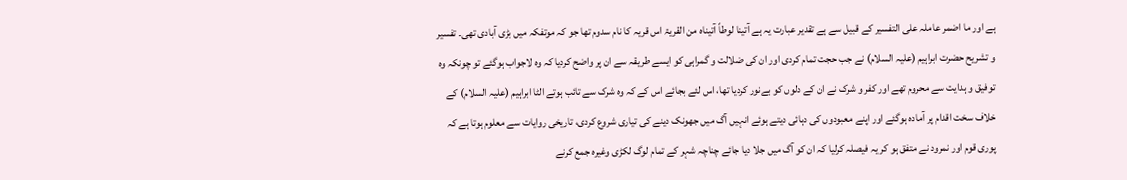ہے اور ما اضمر عاملہ علی التفسیر کے قبیل سے ہے تقدیر عبارت یہ ہے آتینا لوطاً آتیناہ من القریۃ اس قریہ کا نام سدوم تھا جو کہ موتفکہ میں بڑی آبادی تھی۔ تفسیر و تشریح حضرت ابراہیم (علیہ السلام) نے جب حجت تمام کردی اور ان کی ضلالت و گمراہی کو ایسے طریقہ سے ان پر واضح کردیا کہ وہ لاجواب ہوگئے تو چونکہ وہ توفیق و ہدایت سے محروم تھے اور کفر و شرک نے ان کے دلوں کو بےنور کردیا تھا، اس لئے بجائے اس کے کہ وہ شرک سے تائب ہوتے الٹا ابراہیم (علیہ السلام) کے خلاف سخت اقدام پر آمادہ ہوگئے اور اپنے معبودوں کی دہائی دیتے ہوئے انہیں آگ میں جھونک دینے کی تیاری شروع کردی، تاریخی روایات سے معلوم ہوتا ہے کہ پوری قوم اور نمرود نے متفق ہو کر یہ فیصلہ کرلیا کہ ان کو آگ میں جلا دیا جائے چناچہ شہر کے تمام لوگ لکڑی وغیرہ جمع کرنے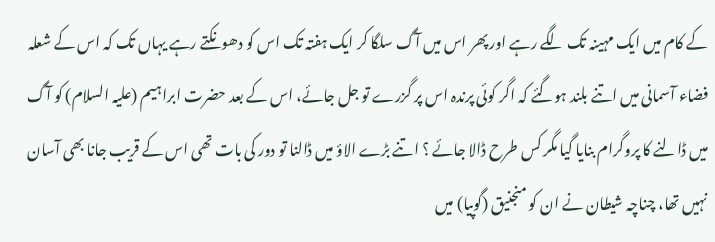کے کام میں ایک مہینہ تک لگے رہے اور پھر اس میں آگ سلگا کر ایک ہفتہ تک اس کو دھونکتے رہے یہاں تک کہ اس کے شعلہ فضاء آسمانی میں اتنے بلند ہوگئے کہ اگر کوئی پرندہ اس پر گزرے تو جل جائے، اس کے بعد حضرت ابراہیم (علیہ السلام) کو آگ میں ڈالنے کا پروگرام بنایا گیا مگر کس طرح ڈالا جائے ؟ اتنے بڑے الاؤ میں ڈالنا تو دور کی بات تھی اس کے قریب جانا بھی آسان نہیں تھا، چناچہ شیطان نے ان کو منجنیق (گوپیا) میں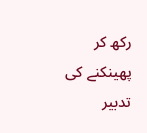رکھ کر پھینکنے کی تدبیر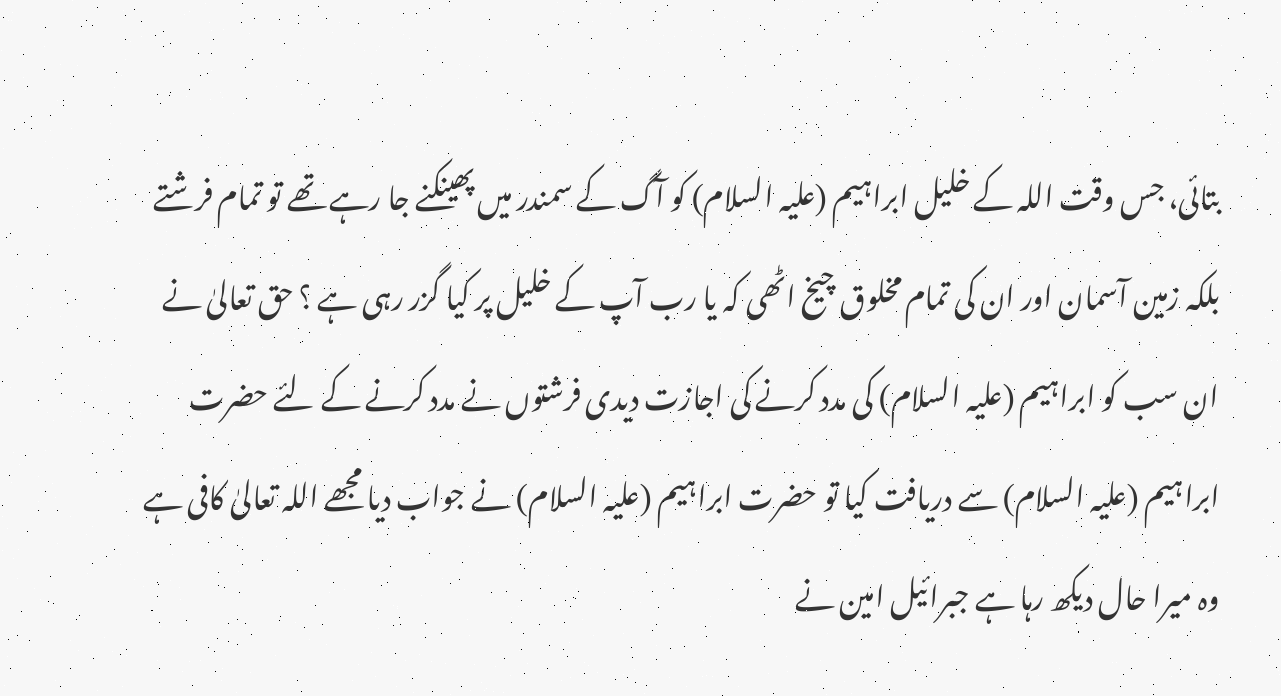بتائی، جس وقت اللہ کے خلیل ابراہیم (علیہ السلام) کو آگ کے سمندر میں پھینکنے جا رہے تھے تو تمام فرشتے بلکہ زمین آسمان اور ان کی تمام مخلوق چیخ اٹھی کہ یا رب آپ کے خلیل پر کیا گزر رہی ہے ؟ حق تعالیٰ نے ان سب کو ابراہیم (علیہ السلام) کی مدد کرنے کی اجازت دیدی فرشتوں نے مدد کرنے کے لئے حضرت ابراہیم (علیہ السلام) سے دریافت کیا تو حضرت ابراہیم (علیہ السلام) نے جواب دیا مجھے اللہ تعالیٰ کافی ہے وہ میرا حال دیکھ رہا ہے جبرائیل امین نے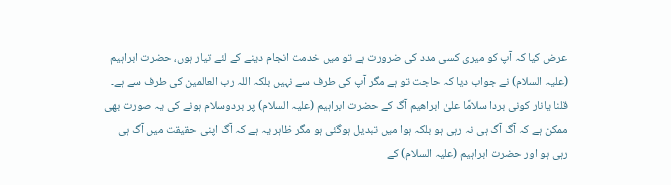عرض کیا کہ آپ کو میری کسی مدد کی ضرورت ہے تو میں خدمت انجام دینے کے لئے تیار ہوں، حضرت ابراہیم (علیہ السلام) نے جواب دیا کہ حاجت تو ہے مگر آپ کی طرف سے نہیں بلکہ اللہ رب العالمین کی طرف سے ہے۔ قلنا یانار کونی بردا سلامًا علیٰ ابراھیم آگ کے حضرت ابراہیم (علیہ السلام) پر بردوسلام ہونے کی یہ صورت بھی ممکن ہے کہ آگ آگ ہی نہ رہی ہو بلکہ ہوا میں تبدیل ہوگئی ہو مگر ظاہر یہ ہے کہ آگ اپنی حقیقت میں آگ ہی رہی ہو اور حضرت ابراہیم (علیہ السلام) کے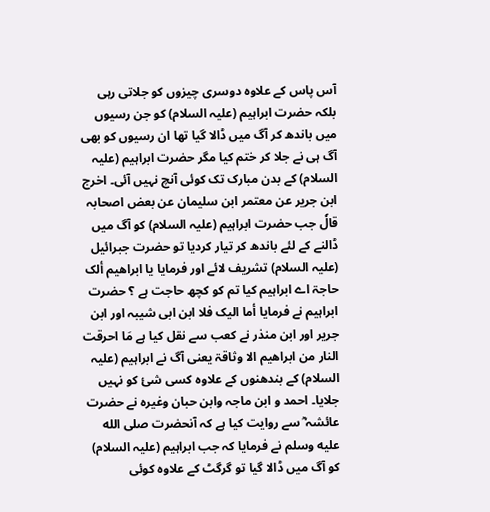آس پاس کے علاوہ دوسری چیزوں کو جلاتی رہی بلکہ حضرت ابراہیم (علیہ السلام) کو جن رسیوں میں باندھ کر آگ میں ڈالا گیا تھا ان رسیوں کو بھی آگ ہی نے جلا کر ختم کیا مگر حضرت ابراہیم (علیہ السلام) کے بدن مبارک تک کوئی آنچ نہیں آئی۔ اخرج ابن جریر عن معتمر ابن سلیمان عن بعض اصحابہ قالٗ جب حضرت ابراہیم (علیہ السلام) کو آگ میں ڈالنے کے لئے باندھ کر تیار کردیا تو حضرت جبرائیل (علیہ السلام) تشریف لائے اور فرمایا یا ابراھیم ألک حاجۃ اے ابراہیم کیا تم کو کچھ حاجت ہے ؟ حضرت ابراہیم نے فرمایا أما الیک فلا ابن ابی شیبہ اور ابن جریر اور ابن منذر نے کعب سے نقل کیا ہے مَا احرقت النار من ابراھیم الا وثاقۃ یعنی آگ نے ابراہیم (علیہ السلام) کے بندھنوں کے علاوہ کسی شئ کو نہیں جلایا۔ احمد و ابن ماجہ وابن حبان وغیرہ نے حضرت عائشہ ؓ سے روایت کیا ہے کہ آنحضرت صلى الله عليه وسلم نے فرمایا کہ جب ابراہیم (علیہ السلام) کو آگ میں ڈالا گیا تو گرگٹ کے علاوہ کوئی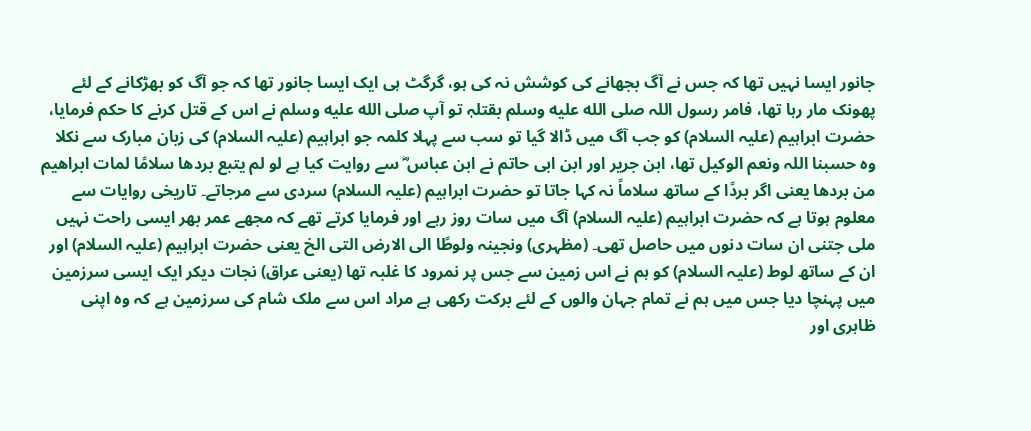جانور ایسا نہیں تھا کہ جس نے آگ بجھانے کی کوشش نہ کی ہو، گرگٹ ہی ایک ایسا جانور تھا کہ جو آگ کو بھڑکانے کے لئے پھونک مار رہا تھا، فامر رسول اللہ صلى الله عليه وسلم بقتلہٖ تو آپ صلى الله عليه وسلم نے اس کے قتل کرنے کا حکم فرمایا، حضرت ابراہیم (علیہ السلام) کو جب آگ میں ڈالا گیا تو سب سے پہلا کلمہ جو ابراہیم (علیہ السلام) کی زبان مبارک سے نکلا وہ حسبنا اللہ ونعم الوکیل تھا، ابن جریر اور ابن ابی حاتم نے ابن عباس ؓ سے روایت کیا ہے لو لم یتبع بردھا سلامًا لمات ابراھیم من بردھا یعنی اگر بردًا کے ساتھ سلاماً نہ کہا جاتا تو حضرت ابراہیم (علیہ السلام) سردی سے مرجاتے۔ تاریخی روایات سے معلوم ہوتا ہے کہ حضرت ابراہیم (علیہ السلام) آگ میں سات روز رہے اور فرمایا کرتے تھے کہ مجھے عمر بھر ایسی راحت نہیں ملی جتنی ان سات دنوں میں حاصل تھی۔ (مظہری) ونجینہ ولوطًا الی الارض التی الخ یعنی حضرت ابراہیم (علیہ السلام) اور ان کے ساتھ لوط (علیہ السلام) کو ہم نے اس زمین سے جس پر نمرود کا غلبہ تھا (یعنی عراق) نجات دیکر ایک ایسی سرزمین میں پہنچا دیا جس میں ہم نے تمام جہان والوں کے لئے برکت رکھی ہے مراد اس سے ملک شام کی سرزمین ہے کہ وہ اپنی ظاہری اور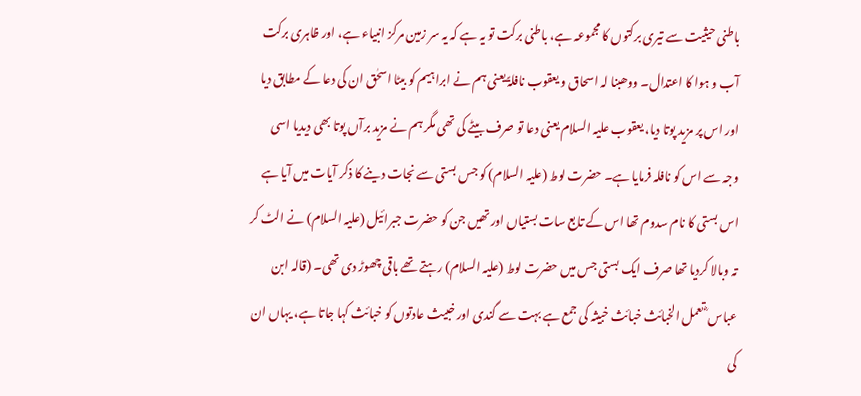باطنی حیثیت سے تیری برکتوں کا مجموعہ ہے، باطنی برکت تو یہ ہے کہ یہ سر زمین مرکز انبیاء ہے، اور ظاہری برکت آب و ہوا کا اعتدال۔ ووھبنا لہ اسحاق و یعقوب نافلۃً یعنی ہم نے ابراہیم کو بیٹا اسحٰق ان کی دعا کے مطابق دیا اور اس پر مزید پوتا دیا، یعقوب علیہ السلام یعنی دعا تو صرف بیٹے کی تھی مگر ہم نے مزید برآں پوتا بھی دیدیا اسی وجہ سے اس کو نافلہ فرمایا ہے۔ حضرت لوط (علیہ السلام) کو جس بستی سے نجات دینے کا ذکر آیات میں آیا ہے اس بستی کا نام سدوم تھا اس کے تابع سات بستیاں اور تھیں جن کو حضرت جبرائیل (علیہ السلام) نے الٹ کر تہ وبالا کردیا تھا صرف ایک بستی جس میں حضرت لوط (علیہ السلام) رہتے تھے باقی چھوڑ دی تھی۔ (قالہ ابن عباس ؓ تعمل الخبائث خبائث خبیثہ کی جمع ہے بہت سے گندی اور خبیث عادتوں کو خبائث کہا جاتا ہے، یہاں ان کی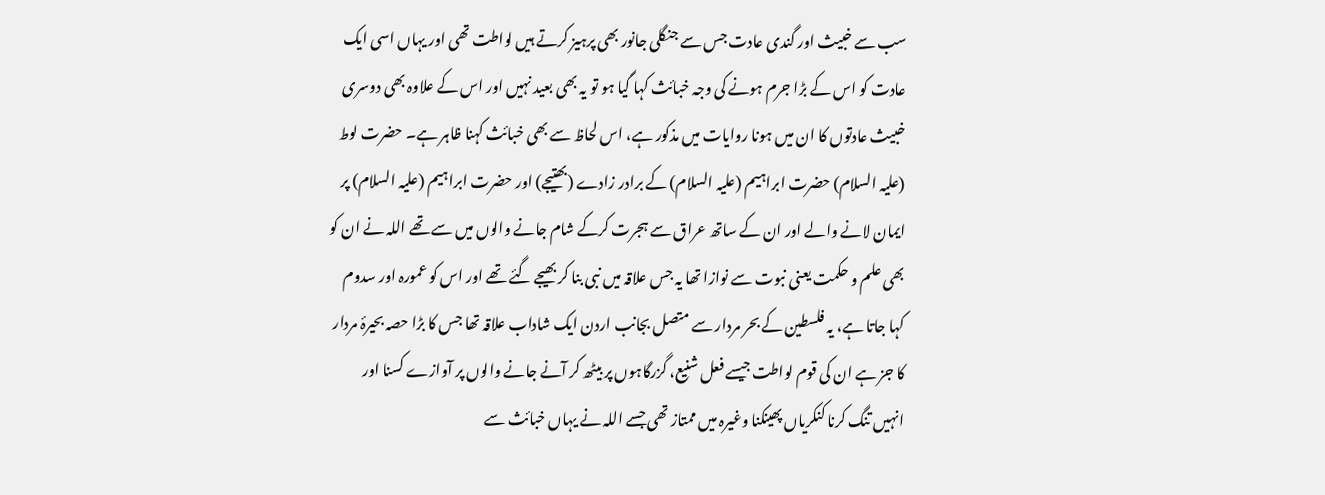سب سے خبیث اور گندی عادت جس سے جنگلی جانور بھی پرہیز کرتے ہیں لواطت تھی اور یہاں اسی ایک عادت کو اس کے بڑا جرم ہونے کی وجہ خبائث کہا گیا ہو تو یہ بھی بعید نہیں اور اس کے علاوہ بھی دوسری خبیث عادتوں کا ان میں ہونا روایات میں مذکور ہے، اس لحاظ سے بھی خبائث کہنا ظاہر ہے۔ حضرت لوط (علیہ السلام) حضرت ابراہیم (علیہ السلام) کے برادر زادے (بھتیجے) اور حضرت ابراہیم (علیہ السلام) پر ایمان لانے والے اور ان کے ساتھ عراق سے ہجرت کرکے شام جانے والوں میں سے تھے اللہ نے ان کو بھی علم و حکمت یعنی نبوت سے نوازا تھا یہ جس علاقہ میں نبی بنا کر بھیجے گئے تھے اور اس کو عمورہ اور سدوم کہا جاتا ہے، یہ فلسطین کے بحر مردار سے متصل بجانب اردن ایک شاداب علاقہ تھا جس کا بڑا حصہ بحیرۂ مردار کا جز ہے ان کی قوم لواطت جیسے فعل شنیع، گزرگاہوں پر بیٹھ کر آنے جانے والوں پر آوازے کسنا اور انہیں تنگ کرنا کنکریاں پھینکنا وغیرہ میں ممتاز تھی جسے اللہ نے یہاں خبائث سے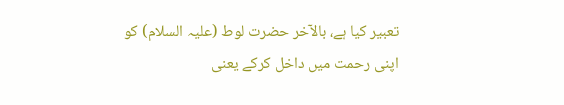تعبیر کیا ہے، بالآخر حضرت لوط (علیہ السلام) کو اپنی رحمت میں داخل کرکے یعنی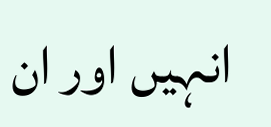انہیں اور ان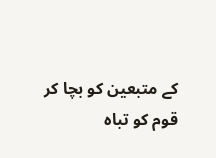کے متبعین کو بچا کر قوم کو تباہ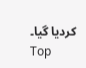کردیا گیا۔
Top